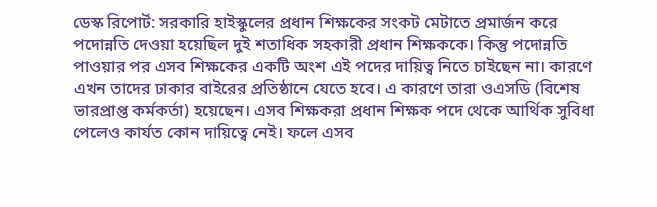ডেস্ক রিপোর্ট: সরকারি হাইস্কুলের প্রধান শিক্ষকের সংকট মেটাতে প্রমার্জন করে পদোন্নতি দেওয়া হয়েছিল দুই শতাধিক সহকারী প্রধান শিক্ষককে। কিন্তু পদোন্নতি পাওয়ার পর এসব শিক্ষকের একটি অংশ এই পদের দায়িত্ব নিতে চাইছেন না। কারণে এখন তাদের ঢাকার বাইরের প্রতিষ্ঠানে যেতে হবে। এ কারণে তারা ওএসডি (বিশেষ ভারপ্রাপ্ত কর্মকর্তা) হয়েছেন। এসব শিক্ষকরা প্রধান শিক্ষক পদে থেকে আর্থিক সুবিধা পেলেও কার্যত কোন দায়িত্বে নেই। ফলে এসব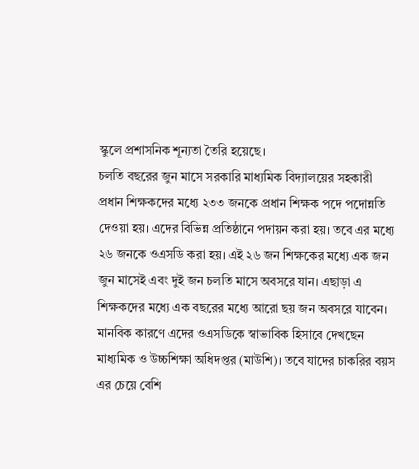স্কুলে প্রশাসনিক শূন্যতা তৈরি হয়েছে।
চলতি বছরের জুন মাসে সরকারি মাধ্যমিক বিদ্যালয়ের সহকারী প্রধান শিক্ষকদের মধ্যে ২৩৩ জনকে প্রধান শিক্ষক পদে পদোন্নতি দেওয়া হয়। এদের বিভিন্ন প্রতিষ্ঠানে পদায়ন করা হয়। তবে এর মধ্যে ২৬ জনকে ওএসডি করা হয়। এই ২৬ জন শিক্ষকের মধ্যে এক জন জুন মাসেই এবং দুই জন চলতি মাসে অবসরে যান। এছাড়া এ শিক্ষকদের মধ্যে এক বছরের মধ্যে আরো ছয় জন অবসরে যাবেন। মানবিক কারণে এদের ওএসডিকে স্বাভাবিক হিসাবে দেখছেন মাধ্যমিক ও উচ্চশিক্ষা অধিদপ্তর (মাউশি)। তবে যাদের চাকরির বয়স এর চেয়ে বেশি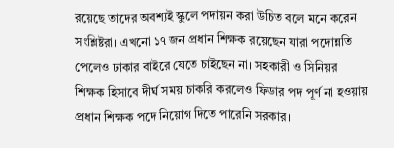রয়েছে তাদের অবশ্যই স্কুলে পদায়ন করা উচিত বলে মনে করেন সংশ্লিষ্টরা। এখনো ১৭ জন প্রধান শিক্ষক রয়েছেন যারা পদোন্নতি পেলেও ঢাকার বাইরে যেতে চাইছেন না। সহকারী ও সিনিয়র শিক্ষক হিসাবে দীর্ঘ সময় চাকরি করলেও ফিডার পদ পূর্ণ না হওয়ায় প্রধান শিক্ষক পদে নিয়োগ দিতে পারেনি সরকার।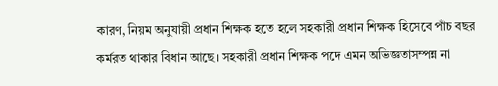কারণ, নিয়ম অনুযায়ী প্রধান শিক্ষক হতে হলে সহকারী প্রধান শিক্ষক হিসেবে পাঁচ বছর কর্মরত থাকার বিধান আছে। সহকারী প্রধান শিক্ষক পদে এমন অভিজ্ঞতাসম্পন্ন না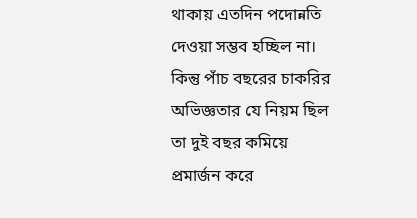থাকায় এতদিন পদোন্নতি দেওয়া সম্ভব হচ্ছিল না। কিন্তু পাঁচ বছরের চাকরির অভিজ্ঞতার যে নিয়ম ছিল তা দুই বছর কমিয়ে প্রমার্জন করে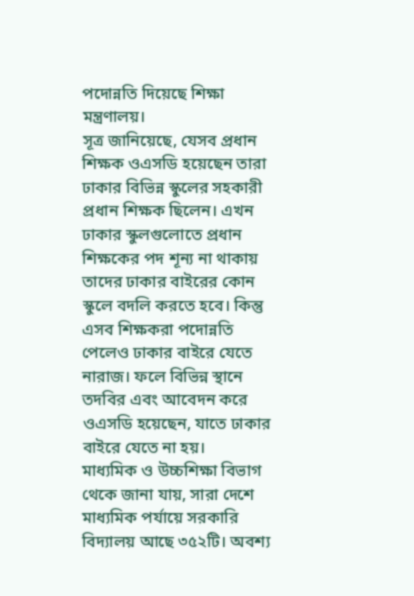পদোন্নতি দিয়েছে শিক্ষা মন্ত্রণালয়।
সূত্র জানিয়েছে, যেসব প্রধান শিক্ষক ওএসডি হয়েছেন তারা ঢাকার বিভিন্ন স্কুলের সহকারী প্রধান শিক্ষক ছিলেন। এখন ঢাকার স্কুলগুলোতে প্রধান শিক্ষকের পদ শূন্য না থাকায় তাদের ঢাকার বাইরের কোন স্কুলে বদলি করতে হবে। কিন্তু এসব শিক্ষকরা পদোন্নতি পেলেও ঢাকার বাইরে যেতে নারাজ। ফলে বিভিন্ন স্থানে তদবির এবং আবেদন করে ওএসডি হয়েছেন, যাতে ঢাকার বাইরে যেতে না হয়।
মাধ্যমিক ও উচ্চশিক্ষা বিভাগ থেকে জানা যায়, সারা দেশে মাধ্যমিক পর্যায়ে সরকারি বিদ্যালয় আছে ৩৫২টি। অবশ্য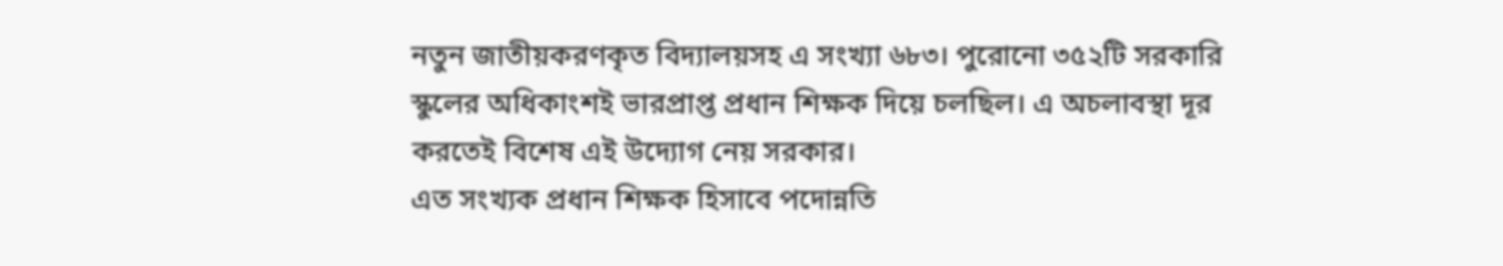নতুন জাতীয়করণকৃত বিদ্যালয়সহ এ সংখ্যা ৬৮৩। পুরোনো ৩৫২টি সরকারি স্কুলের অধিকাংশই ভারপ্রাপ্ত প্রধান শিক্ষক দিয়ে চলছিল। এ অচলাবস্থা দূর করতেই বিশেষ এই উদ্যোগ নেয় সরকার।
এত সংখ্যক প্রধান শিক্ষক হিসাবে পদোন্নতি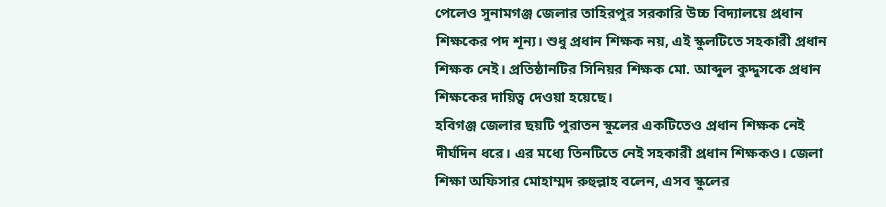পেলেও সুনামগঞ্জ জেলার তাহিরপুর সরকারি উচ্চ বিদ্যালয়ে প্রধান শিক্ষকের পদ শূন্য। শুধু প্রধান শিক্ষক নয়, এই স্কুলটিতে সহকারী প্রধান শিক্ষক নেই। প্রতিষ্ঠানটির সিনিয়র শিক্ষক মো. আব্দুল কুদ্দুসকে প্রধান শিক্ষকের দায়িত্ব দেওয়া হয়েছে।
হবিগঞ্জ জেলার ছয়টি পুরাতন স্কুলের একটিতেও প্রধান শিক্ষক নেই দীর্ঘদিন ধরে। এর মধ্যে তিনটিতে নেই সহকারী প্রধান শিক্ষকও। জেলা শিক্ষা অফিসার মোহাম্মদ রুহুল্লাহ বলেন, এসব স্কুলের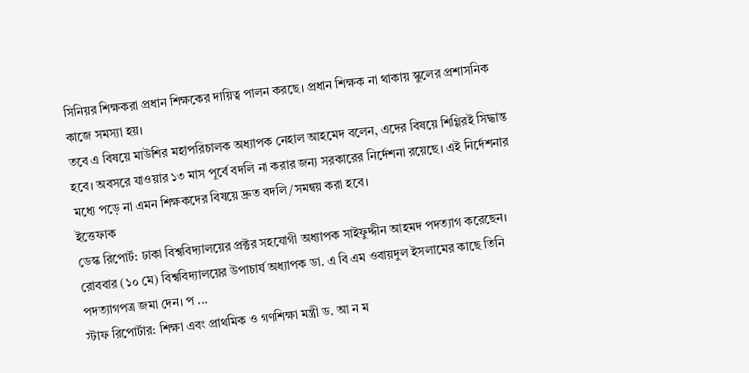সিনিয়র শিক্ষকরা প্রধান শিক্ষকের দায়িত্ব পালন করছে। প্রধান শিক্ষক না থাকায় স্কুলের প্রশাসনিক কাজে সমস্যা হয়।
তবে এ বিষয়ে মাউশির মহাপরিচালক অধ্যাপক নেহাল আহমেদ বলেন, এদের বিষয়ে শিগ্গিরই সিদ্ধান্ত হবে। অবসরে যাওয়ার ১৩ মাস পূর্বে বদলি না করার জন্য সরকারের নির্দেশনা রয়েছে। এই নির্দেশনার মধ্যে পড়ে না এমন শিক্ষকদের বিষয়ে দ্রুত বদলি/সমন্বয় করা হবে।
ইত্তেফাক
ডেস্ক রিপোর্ট: ঢাকা বিশ্ববিদ্যালয়ের প্রক্টর সহযোগী অধ্যাপক সাইফুদ্দীন আহমদ পদত্যাগ করেছেন। রোববার (১০ মে) বিশ্ববিদ্যালয়ের উপাচার্য অধ্যাপক ডা. এ বি এম ওবায়দুল ইসলামের কাছে তিনি পদত্যাগপত্র জমা দেন। প ...
স্টাফ রিপোর্টার: শিক্ষা এবং প্রাথমিক ও গণশিক্ষা মন্ত্রী ড. আ ন ম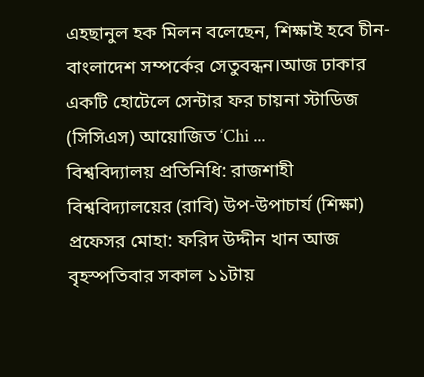এহছানুল হক মিলন বলেছেন, শিক্ষাই হবে চীন-বাংলাদেশ সম্পর্কের সেতুবন্ধন।আজ ঢাকার একটি হোটেলে সেন্টার ফর চায়না স্টাডিজ (সিসিএস) আয়োজিত ‘Chi ...
বিশ্ববিদ্যালয় প্রতিনিধি: রাজশাহী বিশ্ববিদ্যালয়ের (রাবি) উপ-উপাচার্য (শিক্ষা) প্রফেসর মোহা: ফরিদ উদ্দীন খান আজ বৃহস্পতিবার সকাল ১১টায়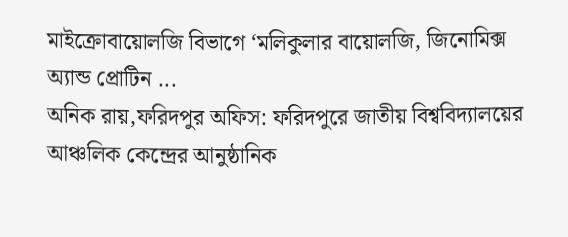মাইক্রোবায়োলজি বিভাগে ‘মলিকুলার বায়োলজি, জিনোমিক্স অ্যান্ড প্রোটিন ...
অনিক রায়,ফরিদপুর অফিস: ফরিদপুরে জাতীয় বিশ্ববিদ্যালয়ের আঞ্চলিক কেন্দ্রের আনুষ্ঠানিক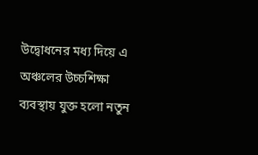উদ্বোধনের মধ্য দিয়ে এ অঞ্চলের উচ্চশিক্ষা ব্যবস্থায় যুক্ত হলো নতুন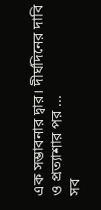এক সম্ভাবনার দ্বার। দীর্ঘদিনের দাবি ও প্রত্যাশার পর ...
সব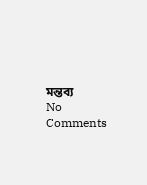মন্তব্য
No Comments